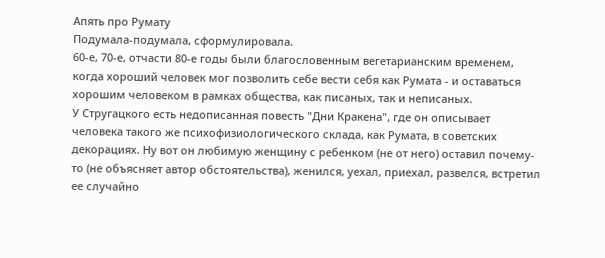Апять про Румату
Подумала-подумала, сформулировала.
60-е, 70-е, отчасти 80-е годы были благословенным вегетарианским временем, когда хороший человек мог позволить себе вести себя как Румата - и оставаться хорошим человеком в рамках общества, как писаных, так и неписаных.
У Стругацкого есть недописанная повесть "Дни Кракена", где он описывает человека такого же психофизиологического склада, как Румата, в советских декорациях. Ну вот он любимую женщину с ребенком (не от него) оставил почему-то (не объясняет автор обстоятельства), женился, уехал, приехал, развелся, встретил ее случайно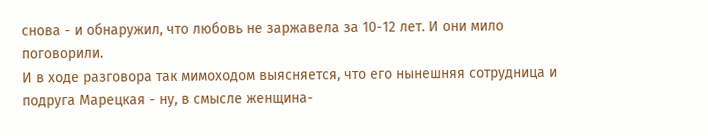снова - и обнаружил, что любовь не заржавела за 10-12 лет. И они мило поговорили.
И в ходе разговора так мимоходом выясняется, что его нынешняя сотрудница и подруга Марецкая - ну, в смысле женщина-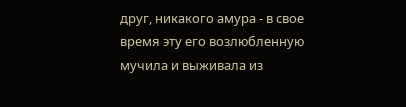друг, никакого амура - в свое время эту его возлюбленную мучила и выживала из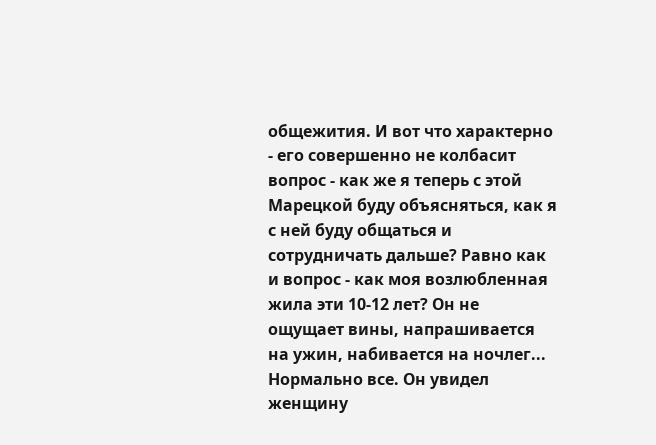общежития. И вот что характерно - его совершенно не колбасит вопрос - как же я теперь с этой Марецкой буду объясняться, как я с ней буду общаться и сотрудничать дальше? Равно как и вопрос - как моя возлюбленная жила эти 10-12 лет? Он не ощущает вины, напрашивается на ужин, набивается на ночлег... Нормально все. Он увидел женщину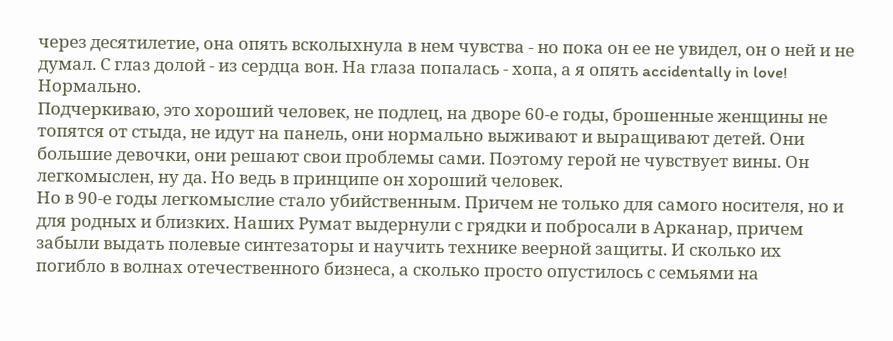через десятилетие, она опять всколыхнула в нем чувства - но пока он ее не увидел, он о ней и не думал. С глаз долой - из сердца вон. На глаза попалась - хопа, а я опять accidentally in love! Нормально.
Подчеркиваю, это хороший человек, не подлец, на дворе 60-е годы, брошенные женщины не топятся от стыда, не идут на панель, они нормально выживают и выращивают детей. Они большие девочки, они решают свои проблемы сами. Поэтому герой не чувствует вины. Он легкомыслен, ну да. Но ведь в принципе он хороший человек.
Но в 90-е годы легкомыслие стало убийственным. Причем не только для самого носителя, но и для родных и близких. Наших Румат выдернули с грядки и побросали в Арканар, причем забыли выдать полевые синтезаторы и научить технике веерной защиты. И сколько их погибло в волнах отечественного бизнеса, а сколько просто опустилось с семьями на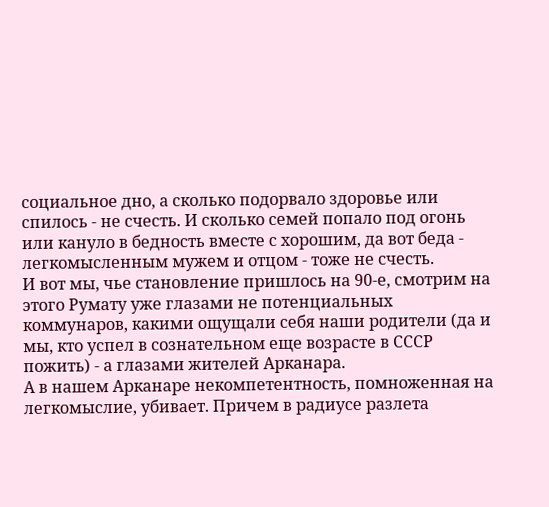социальное дно, а сколько подорвало здоровье или спилось - не счесть. И сколько семей попало под огонь или кануло в бедность вместе с хорошим, да вот беда - легкомысленным мужем и отцом - тоже не счесть.
И вот мы, чье становление пришлось на 90-е, смотрим на этого Румату уже глазами не потенциальных коммунаров, какими ощущали себя наши родители (да и мы, кто успел в сознательном еще возрасте в СССР пожить) - а глазами жителей Арканара.
А в нашем Арканаре некомпетентность, помноженная на легкомыслие, убивает. Причем в радиусе разлета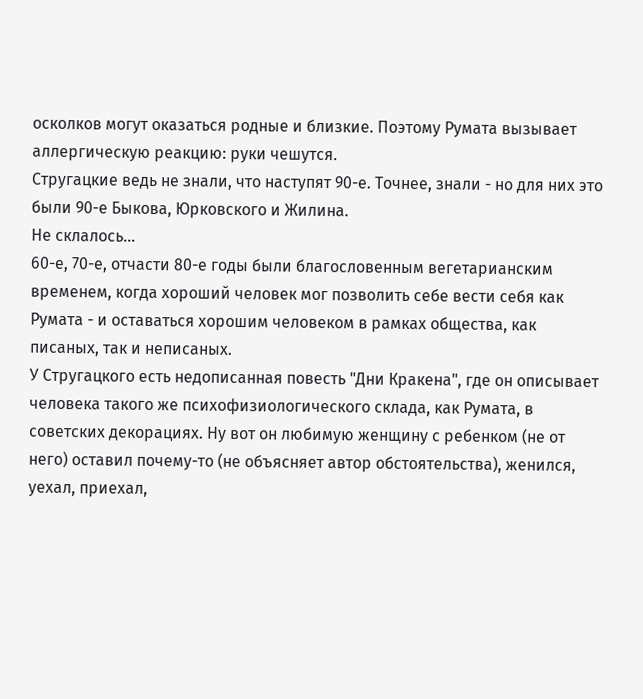осколков могут оказаться родные и близкие. Поэтому Румата вызывает аллергическую реакцию: руки чешутся.
Стругацкие ведь не знали, что наступят 90-е. Точнее, знали - но для них это были 90-е Быкова, Юрковского и Жилина.
Не склалось...
60-е, 70-е, отчасти 80-е годы были благословенным вегетарианским временем, когда хороший человек мог позволить себе вести себя как Румата - и оставаться хорошим человеком в рамках общества, как писаных, так и неписаных.
У Стругацкого есть недописанная повесть "Дни Кракена", где он описывает человека такого же психофизиологического склада, как Румата, в советских декорациях. Ну вот он любимую женщину с ребенком (не от него) оставил почему-то (не объясняет автор обстоятельства), женился, уехал, приехал,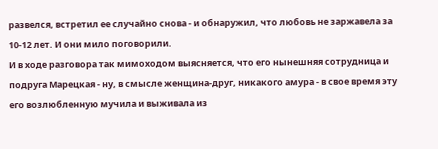развелся, встретил ее случайно снова - и обнаружил, что любовь не заржавела за 10-12 лет. И они мило поговорили.
И в ходе разговора так мимоходом выясняется, что его нынешняя сотрудница и подруга Марецкая - ну, в смысле женщина-друг, никакого амура - в свое время эту его возлюбленную мучила и выживала из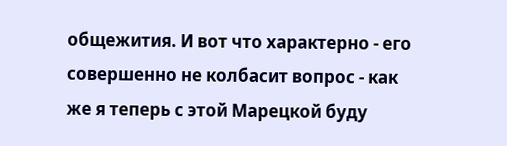общежития. И вот что характерно - его совершенно не колбасит вопрос - как же я теперь с этой Марецкой буду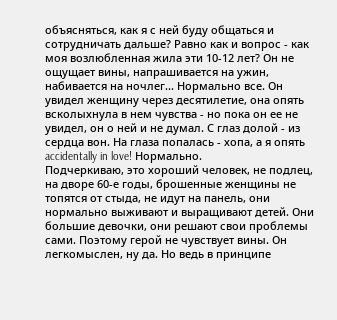объясняться, как я с ней буду общаться и сотрудничать дальше? Равно как и вопрос - как моя возлюбленная жила эти 10-12 лет? Он не ощущает вины, напрашивается на ужин, набивается на ночлег... Нормально все. Он увидел женщину через десятилетие, она опять всколыхнула в нем чувства - но пока он ее не увидел, он о ней и не думал. С глаз долой - из сердца вон. На глаза попалась - хопа, а я опять accidentally in love! Нормально.
Подчеркиваю, это хороший человек, не подлец, на дворе 60-е годы, брошенные женщины не топятся от стыда, не идут на панель, они нормально выживают и выращивают детей. Они большие девочки, они решают свои проблемы сами. Поэтому герой не чувствует вины. Он легкомыслен, ну да. Но ведь в принципе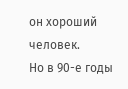он хороший человек.
Но в 90-е годы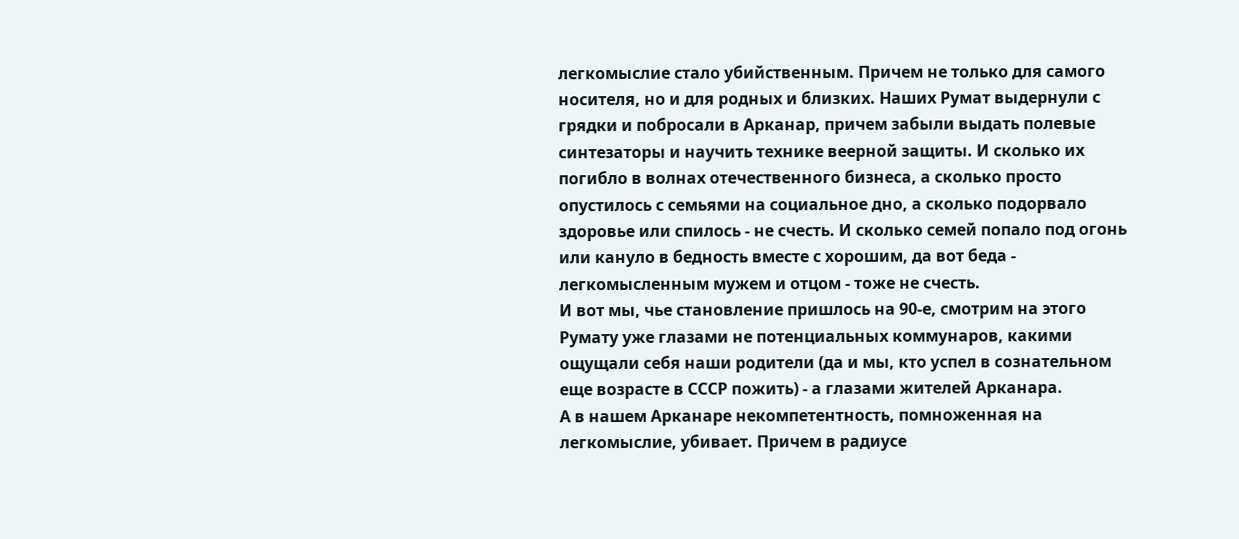легкомыслие стало убийственным. Причем не только для самого носителя, но и для родных и близких. Наших Румат выдернули с грядки и побросали в Арканар, причем забыли выдать полевые синтезаторы и научить технике веерной защиты. И сколько их погибло в волнах отечественного бизнеса, а сколько просто опустилось с семьями на социальное дно, а сколько подорвало здоровье или спилось - не счесть. И сколько семей попало под огонь или кануло в бедность вместе с хорошим, да вот беда - легкомысленным мужем и отцом - тоже не счесть.
И вот мы, чье становление пришлось на 90-е, смотрим на этого Румату уже глазами не потенциальных коммунаров, какими ощущали себя наши родители (да и мы, кто успел в сознательном еще возрасте в СССР пожить) - а глазами жителей Арканара.
А в нашем Арканаре некомпетентность, помноженная на легкомыслие, убивает. Причем в радиусе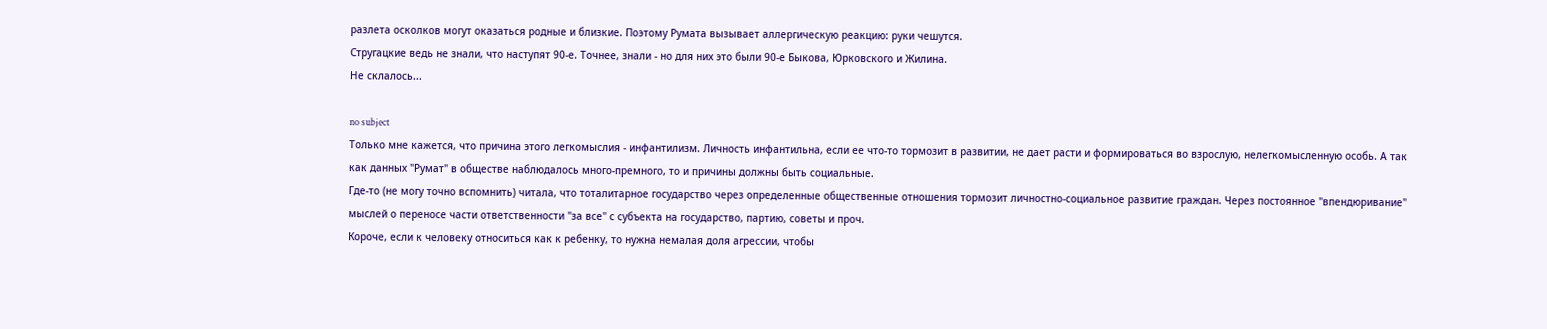разлета осколков могут оказаться родные и близкие. Поэтому Румата вызывает аллергическую реакцию: руки чешутся.
Стругацкие ведь не знали, что наступят 90-е. Точнее, знали - но для них это были 90-е Быкова, Юрковского и Жилина.
Не склалось...

no subject
Только мне кажется, что причина этого легкомыслия - инфантилизм. Личность инфантильна, если ее что-то тормозит в развитии, не дает расти и формироваться во взрослую, нелегкомысленную особь. А так как данных "Румат" в обществе наблюдалось много-премного, то и причины должны быть социальные.
Где-то (не могу точно вспомнить) читала, что тоталитарное государство через определенные общественные отношения тормозит личностно-социальное развитие граждан. Через постоянное "впендюривание" мыслей о переносе части ответственности "за все" с субъекта на государство, партию, советы и проч.
Короче, если к человеку относиться как к ребенку, то нужна немалая доля агрессии, чтобы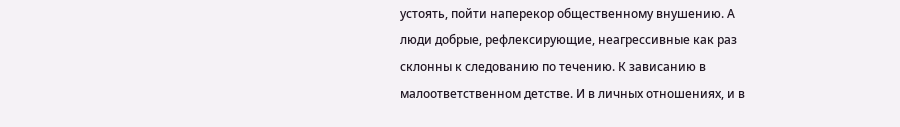устоять, пойти наперекор общественному внушению. А люди добрые, рефлексирующие, неагрессивные как раз склонны к следованию по течению. К зависанию в малоответственном детстве. И в личных отношениях, и в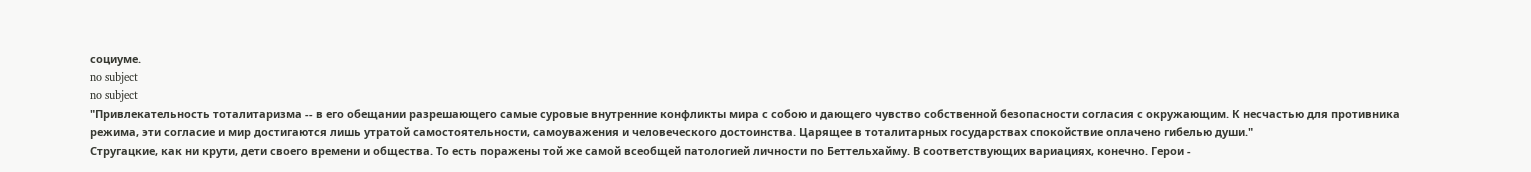социуме.
no subject
no subject
"Привлекательность тоталитаризма -- в его обещании разрешающего самые суровые внутренние конфликты мира с собою и дающего чувство собственной безопасности согласия с окружающим. К несчастью для противника режима, эти согласие и мир достигаются лишь утратой самостоятельности, самоуважения и человеческого достоинства. Царящее в тоталитарных государствах спокойствие оплачено гибелью души."
Стругацкие, как ни крути, дети своего времени и общества. То есть поражены той же самой всеобщей патологией личности по Беттельхайму. В соответствующих вариациях, конечно. Герои -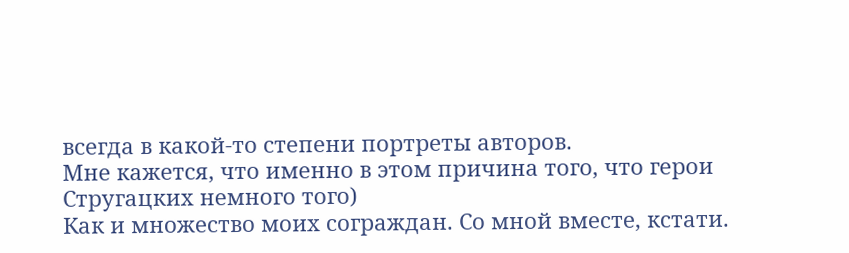всегда в какой-то степени портреты авторов.
Мне кажется, что именно в этом причина того, что герои Стругацких немного того)
Как и множество моих сограждан. Со мной вместе, кстати.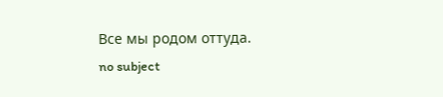Все мы родом оттуда.
no subject